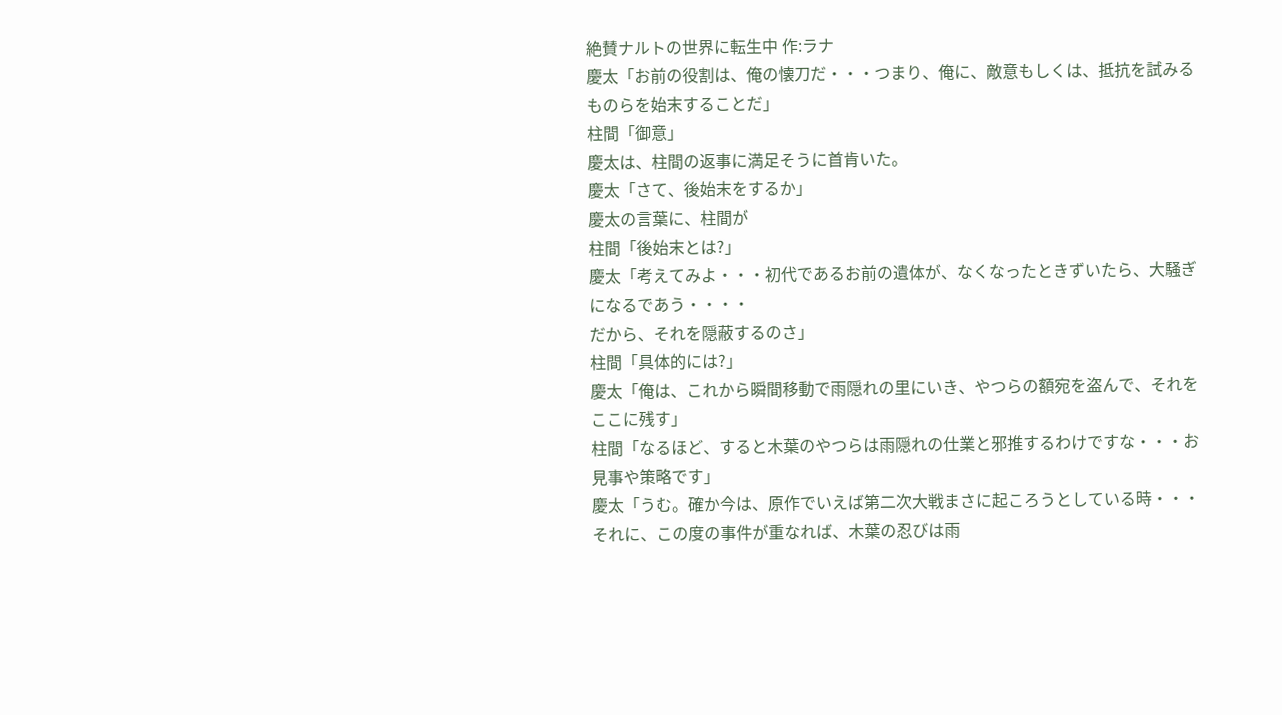絶賛ナルトの世界に転生中 作:ラナ
慶太「お前の役割は、俺の懐刀だ・・・つまり、俺に、敵意もしくは、抵抗を試みるものらを始末することだ」
柱間「御意」
慶太は、柱間の返事に満足そうに首肯いた。
慶太「さて、後始末をするか」
慶太の言葉に、柱間が
柱間「後始末とは?」
慶太「考えてみよ・・・初代であるお前の遺体が、なくなったときずいたら、大騒ぎになるであう・・・・
だから、それを隠蔽するのさ」
柱間「具体的には?」
慶太「俺は、これから瞬間移動で雨隠れの里にいき、やつらの額宛を盗んで、それをここに残す」
柱間「なるほど、すると木葉のやつらは雨隠れの仕業と邪推するわけですな・・・お見事や策略です」
慶太「うむ。確か今は、原作でいえば第二次大戦まさに起ころうとしている時・・・それに、この度の事件が重なれば、木葉の忍びは雨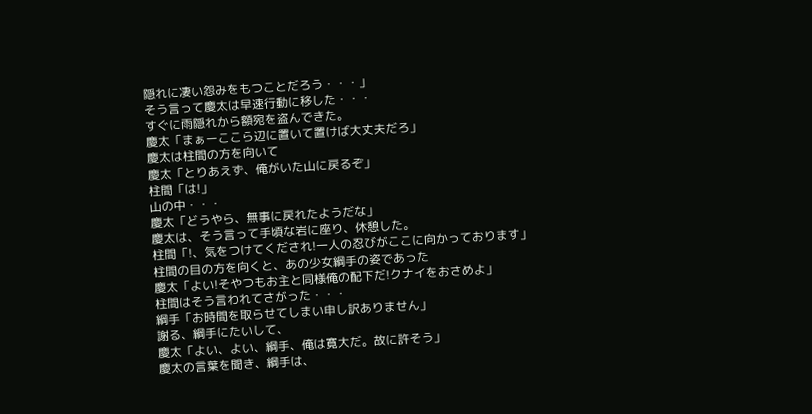隠れに凄い怨みをもつことだろう・・・」
そう言って慶太は早速行動に移した・・・
すぐに雨隠れから額宛を盗んできた。
慶太「まぁーここら辺に置いて置けば大丈夫だろ」
慶太は柱間の方を向いて
慶太「とりあえず、俺がいた山に戻るぞ」
柱間「は!」
山の中・・・
慶太「どうやら、無事に戻れたようだな」
慶太は、そう言って手頃な岩に座り、休憩した。
柱間「!、気をつけてくだされ!一人の忍びがここに向かっております」
柱間の目の方を向くと、あの少女綱手の姿であった
慶太「よい!そやつもお主と同様俺の配下だ!クナイをおさめよ」
柱間はそう言われてさがった・・・
綱手「お時間を取らせてしまい申し訳ありません」
謝る、綱手にたいして、
慶太「よい、よい、綱手、俺は寛大だ。故に許そう」
慶太の言葉を聞き、綱手は、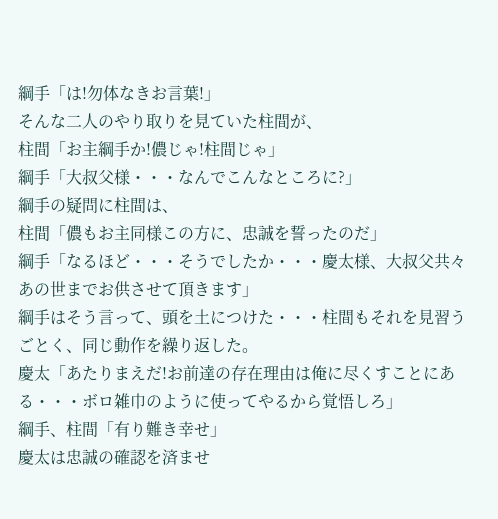綱手「は!勿体なきお言葉!」
そんな二人のやり取りを見ていた柱間が、
柱間「お主綱手か!儂じゃ!柱間じゃ」
綱手「大叔父様・・・なんでこんなところに?」
綱手の疑問に柱間は、
柱間「儂もお主同様この方に、忠誠を誓ったのだ」
綱手「なるほど・・・そうでしたか・・・慶太様、大叔父共々あの世までお供させて頂きます」
綱手はそう言って、頭を土につけた・・・柱間もそれを見習うごとく、同じ動作を繰り返した。
慶太「あたりまえだ!お前達の存在理由は俺に尽くすことにある・・・ボロ雑巾のように使ってやるから覚悟しろ」
綱手、柱間「有り難き幸せ」
慶太は忠誠の確認を済ませ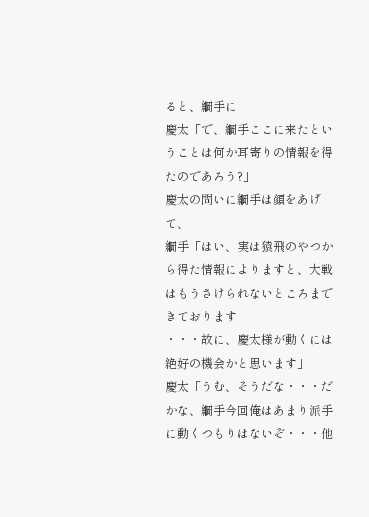ると、綱手に
慶太「で、綱手ここに来たということは何か耳寄りの情報を得たのであろう?」
慶太の問いに綱手は顔をあげて、
綱手「はい、実は猿飛のやつから得た情報によりますと、大戦はもうさけられないところまできております
・・・故に、慶太様が動くには絶好の機会かと思います」
慶太「うむ、そうだな・・・だかな、綱手今回俺はあまり派手に動くつもりはないぞ・・・他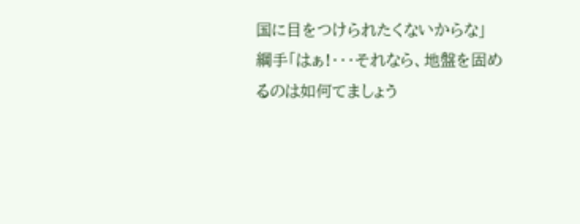国に目をつけられたくないからな」
綱手「はぁ!・・・それなら、地盤を固めるのは如何てましょう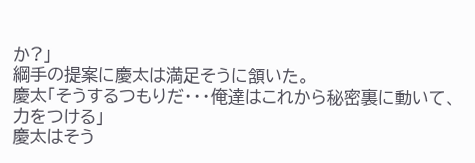か?」
綱手の提案に慶太は満足そうに頷いた。
慶太「そうするつもりだ・・・俺達はこれから秘密裏に動いて、力をつける」
慶太はそう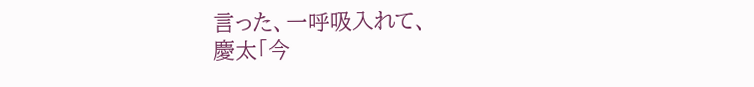言った、一呼吸入れて、
慶太「今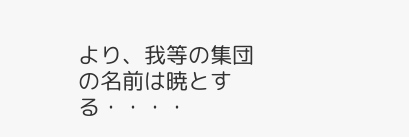より、我等の集団の名前は暁とする・・・・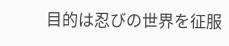目的は忍びの世界を征服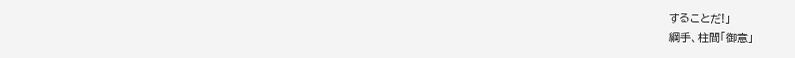することだ!」
綱手、柱間「御意」